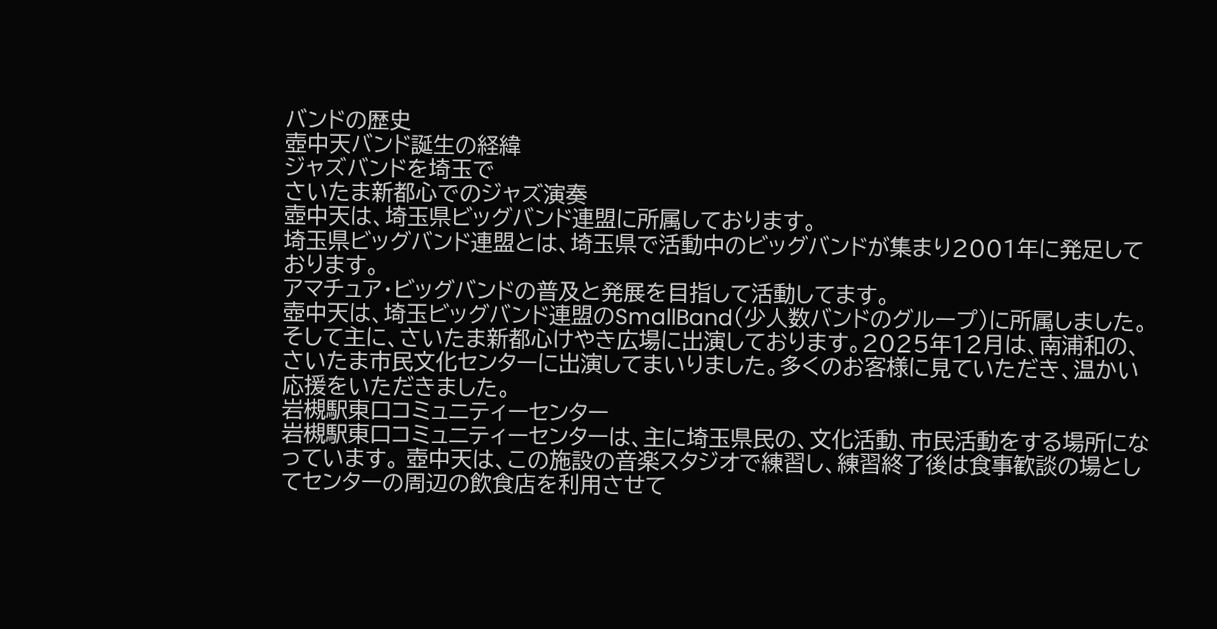バンドの歴史
壺中天バンド誕生の経緯
ジャズバンドを埼玉で
さいたま新都心でのジャズ演奏
壺中天は、埼玉県ビッグバンド連盟に所属しております。
埼玉県ビッグバンド連盟とは、埼玉県で活動中のビッグバンドが集まり2001年に発足しております。
アマチュア・ビッグバンドの普及と発展を目指して活動してます。
壺中天は、埼玉ビッグバンド連盟のSmallBand(少人数バンドのグループ)に所属しました。そして主に、さいたま新都心けやき広場に出演しております。2025年12月は、南浦和の、さいたま市民文化センターに出演してまいりました。多くのお客様に見ていただき、温かい応援をいただきました。
岩槻駅東口コミュニティーセンター
岩槻駅東口コミュニティーセンターは、主に埼玉県民の、文化活動、市民活動をする場所になっています。 壺中天は、この施設の音楽スタジオで練習し、練習終了後は食事歓談の場としてセンターの周辺の飲食店を利用させて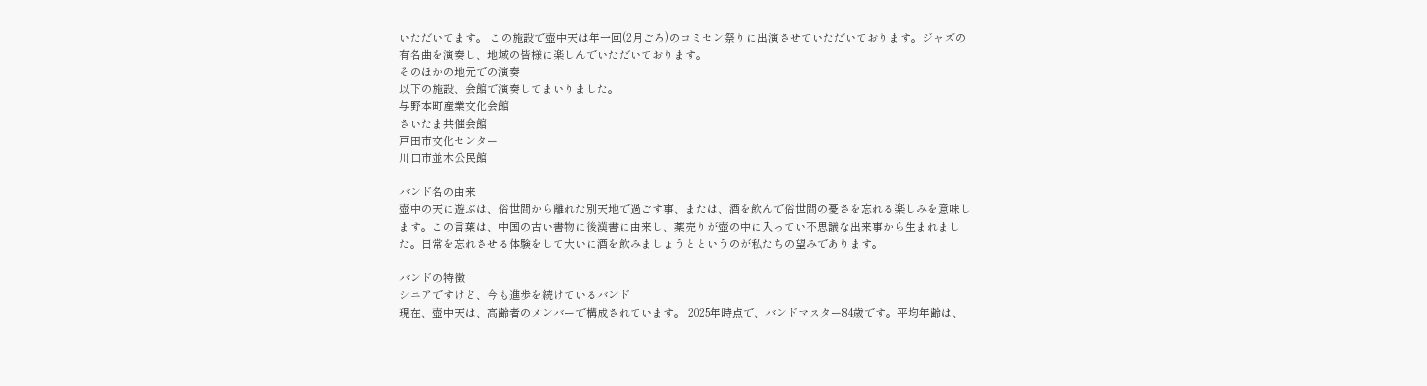いただいてます。 この施設で壺中天は年一回(2月ごろ)のコミセン祭りに出演させていただいております。ジャズの有名曲を演奏し、地域の皆様に楽しんでいただいております。
そのほかの地元での演奏
以下の施設、会館で演奏してまいりました。
与野本町産業文化会館
さいたま共催会館
戸田市文化センター
川口市並木公民館

バンド名の由来
壺中の天に遊ぶは、俗世間から離れた別天地で過ごす事、または、酒を飲んで俗世間の憂さを忘れる楽しみを意味します。この言葉は、中国の古い書物に後漢書に由来し、薬売りが壺の中に入ってい不思議な出来事から生まれました。日常を忘れさせる体験をして大いに酒を飲みましょうとというのが私たちの望みであります。

バンドの特徴
シニアですけど、今も進歩を続けているバンド
現在、壺中天は、高齢者のメンバーで構成されています。 2025年時点で、バンドマスター84歳です。平均年齢は、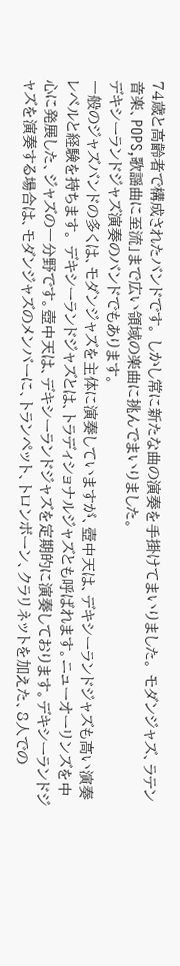74歳と高齢者で構成されたバンドです。 しかし常に新たな曲の演奏を手掛けてまいりました。 モダンジャズ、ラテン音楽、POPS,歌謡曲に至流」まで広い領域の楽曲に挑んでまいりました。
デキシーランドジャズ演奏のバンドでもあります。
一般のジャズバンドの多くは、モダンジャズを主体に演奏していますが、壺中天は、デキシーランドジャズも高い演奏レベルと経験を持ちます。 デキシーランドジャズとは、トラディショナルジャズとも呼ばれます。ニューオーリンズを中心に発展した、ジャズの一分野です。壺中天は、デキシーランドジャズを定期的に演奏しております。デキシーランドジャズを演奏する場合は、モダンジャズのメンバーに、トランペット、トロンボーン、クラリネットを加えた、8人での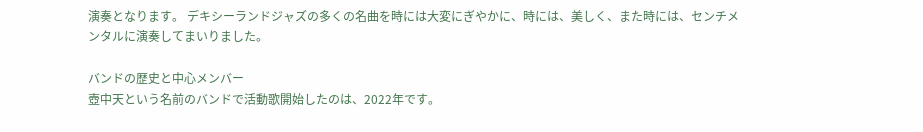演奏となります。 デキシーランドジャズの多くの名曲を時には大変にぎやかに、時には、美しく、また時には、センチメンタルに演奏してまいりました。

バンドの歴史と中心メンバー
壺中天という名前のバンドで活動歌開始したのは、2022年です。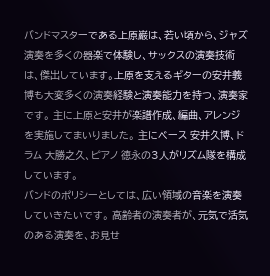バンドマスターである上原巌は、若い頃から、ジャズ演奏を多くの器楽で体験し、サックスの演奏技術は、傑出しています。上原を支えるギターの安井義博も大変多くの演奏経験と演奏能力を持つ、演奏家です。 主に上原と安井が楽譜作成、編曲、アレンジを実施してまいりました。 主にベース 安井久博、ドラム 大勝之久、ピアノ 徳永の3人がリズム隊を構成しています。
バンドのポリシーとしては、広い領域の音楽を演奏していきたいです。 高齢者の演奏者が、元気で活気のある演奏を、お見せ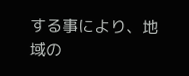する事により、地域の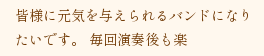皆様に元気を与えられるバンドになりたいです。 毎回演奏後も楽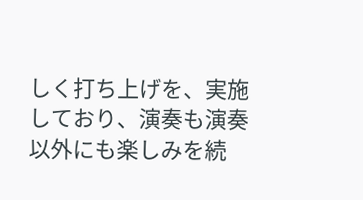しく打ち上げを、実施しており、演奏も演奏以外にも楽しみを続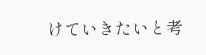けていきたいと考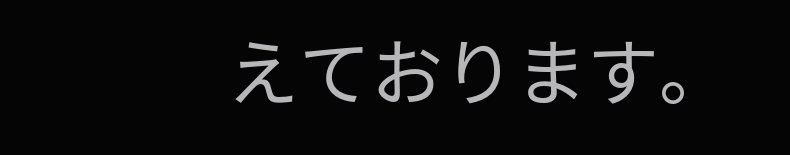えております。